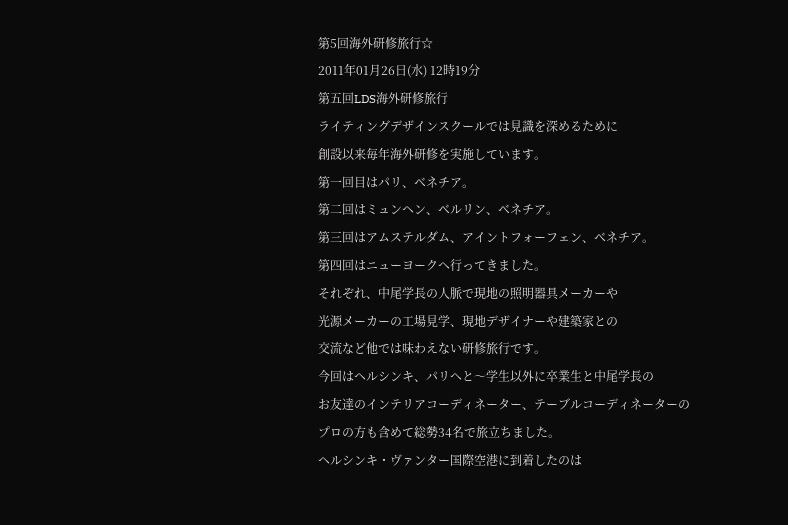第5回海外研修旅行☆
2011年01月26日(水) 12時19分
第五回LDS海外研修旅行
ライティングデザインスクールでは見識を深めるために
創設以来毎年海外研修を実施しています。
第一回目はパリ、ベネチア。
第二回はミュンヘン、ベルリン、ベネチア。
第三回はアムステルダム、アイントフォーフェン、ベネチア。
第四回はニューヨークへ行ってきました。
それぞれ、中尾学長の人脈で現地の照明器具メーカーや
光源メーカーの工場見学、現地デザイナーや建築家との
交流など他では味わえない研修旅行です。
今回はヘルシンキ、パリへと〜学生以外に卒業生と中尾学長の
お友達のインテリアコーディネーター、テーブルコーディネーターの
プロの方も含めて総勢34名で旅立ちました。
ヘルシンキ・ヴァンター国際空港に到着したのは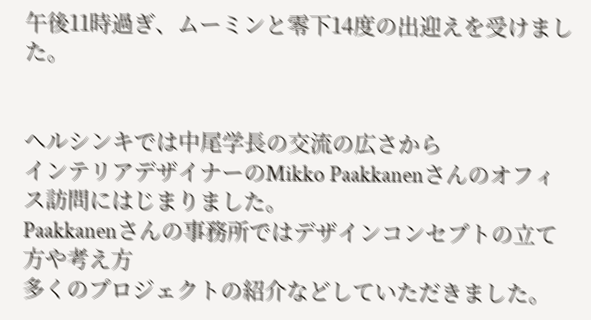午後11時過ぎ、ムーミンと零下14度の出迎えを受けました。


ヘルシンキでは中尾学長の交流の広さから
インテリアデザイナーのMikko Paakkanenさんのオフィス訪問にはじまりました。
Paakkanenさんの事務所ではデザインコンセプトの立て方や考え方
多くのプロジェクトの紹介などしていただきました。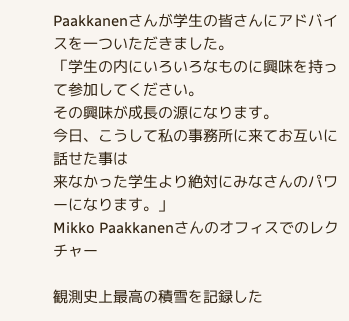Paakkanenさんが学生の皆さんにアドバイスを一ついただきました。
「学生の内にいろいろなものに興味を持って参加してください。
その興味が成長の源になります。
今日、こうして私の事務所に来てお互いに話せた事は
来なかった学生より絶対にみなさんのパワーになります。」
Mikko Paakkanenさんのオフィスでのレクチャー

観測史上最高の積雪を記録した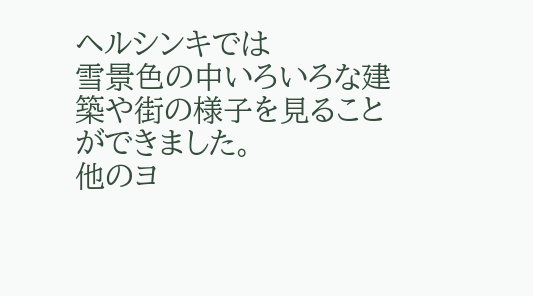ヘルシンキでは
雪景色の中いろいろな建築や街の様子を見ることができました。
他のヨ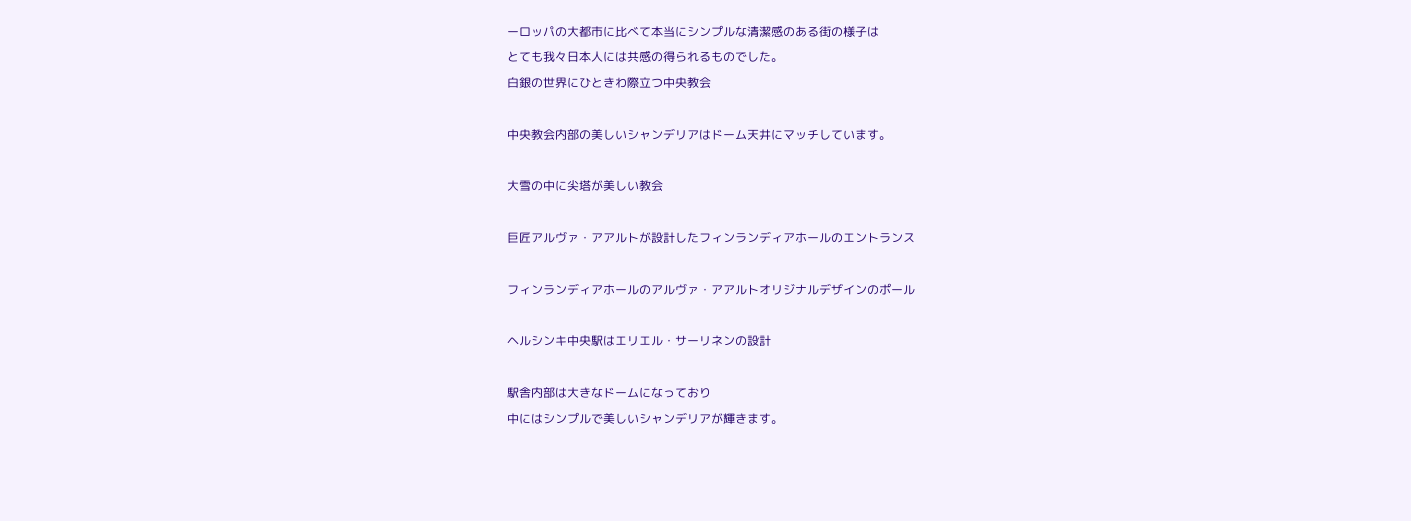ーロッパの大都市に比べて本当にシンプルな清潔感のある街の様子は
とても我々日本人には共感の得られるものでした。
白銀の世界にひときわ際立つ中央教会

中央教会内部の美しいシャンデリアはドーム天井にマッチしています。

大雪の中に尖塔が美しい教会

巨匠アルヴァ・アアルトが設計したフィンランディアホールのエントランス

フィンランディアホールのアルヴァ・アアルトオリジナルデザインのポール

ヘルシンキ中央駅はエリエル・サーリネンの設計

駅舎内部は大きなドームになっており
中にはシンプルで美しいシャンデリアが輝きます。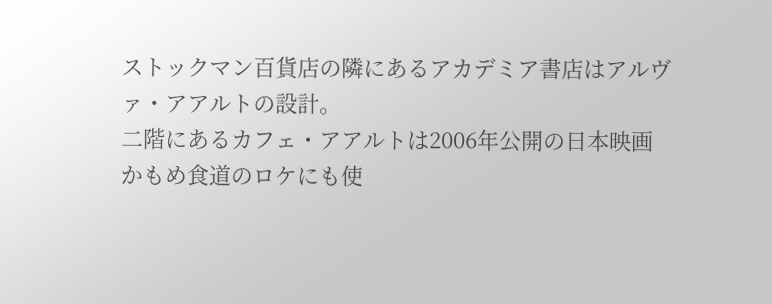ストックマン百貨店の隣にあるアカデミア書店はアルヴァ・アアルトの設計。
二階にあるカフェ・アアルトは2006年公開の日本映画
かもめ食道のロケにも使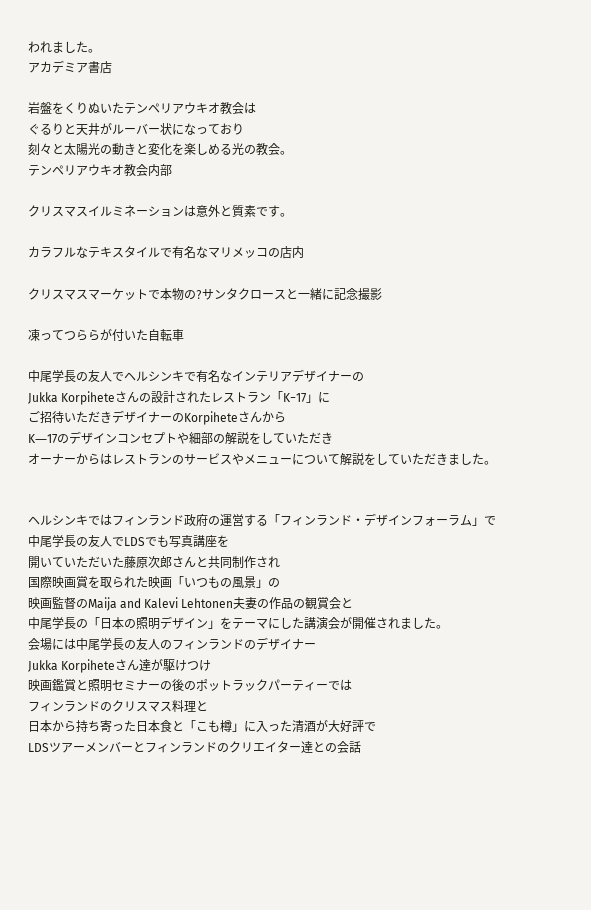われました。
アカデミア書店

岩盤をくりぬいたテンペリアウキオ教会は
ぐるりと天井がルーバー状になっており
刻々と太陽光の動きと変化を楽しめる光の教会。
テンペリアウキオ教会内部

クリスマスイルミネーションは意外と質素です。

カラフルなテキスタイルで有名なマリメッコの店内

クリスマスマーケットで本物の?サンタクロースと一緒に記念撮影

凍ってつららが付いた自転車

中尾学長の友人でヘルシンキで有名なインテリアデザイナーの
Jukka Korpiheteさんの設計されたレストラン「K−17」に
ご招待いただきデザイナーのKorpiheteさんから
K―17のデザインコンセプトや細部の解説をしていただき
オーナーからはレストランのサービスやメニューについて解説をしていただきました。


ヘルシンキではフィンランド政府の運営する「フィンランド・デザインフォーラム」で
中尾学長の友人でLDSでも写真講座を
開いていただいた藤原次郎さんと共同制作され
国際映画賞を取られた映画「いつもの風景」の
映画監督のMaija and Kalevi Lehtonen夫妻の作品の観賞会と
中尾学長の「日本の照明デザイン」をテーマにした講演会が開催されました。
会場には中尾学長の友人のフィンランドのデザイナー
Jukka Korpiheteさん達が駆けつけ
映画鑑賞と照明セミナーの後のポットラックパーティーでは
フィンランドのクリスマス料理と
日本から持ち寄った日本食と「こも樽」に入った清酒が大好評で
LDSツアーメンバーとフィンランドのクリエイター達との会話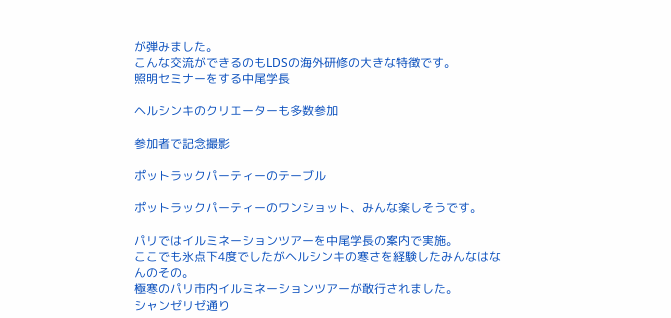が弾みました。
こんな交流ができるのもLDSの海外研修の大きな特徴です。
照明セミナーをする中尾学長

ヘルシンキのクリエーターも多数参加

参加者で記念撮影

ポットラックパーティーのテーブル

ポットラックパーティーのワンショット、みんな楽しそうです。

パリではイルミネーションツアーを中尾学長の案内で実施。
ここでも氷点下4度でしたがヘルシンキの寒さを経験したみんなはなんのその。
極寒のパリ市内イルミネーションツアーが敢行されました。
シャンゼリゼ通り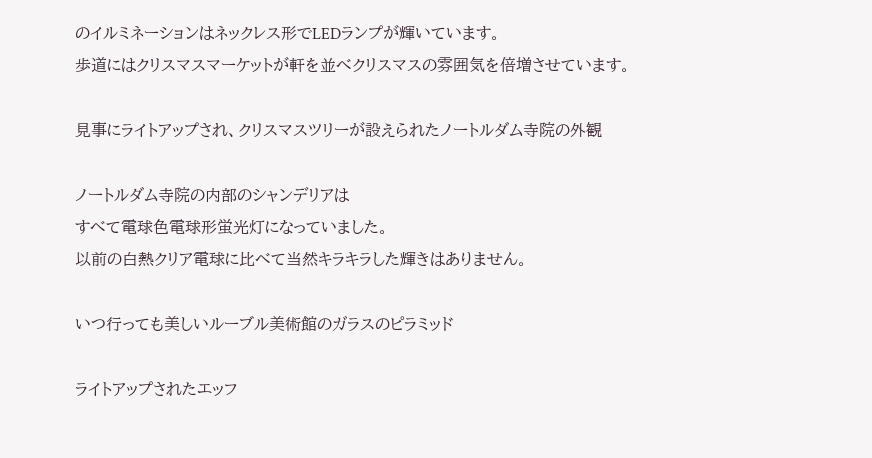のイルミネーションはネックレス形でLEDランプが輝いています。
歩道にはクリスマスマーケットが軒を並べクリスマスの雰囲気を倍増させています。

見事にライトアップされ、クリスマスツリーが設えられたノートルダム寺院の外観

ノートルダム寺院の内部のシャンデリアは
すべて電球色電球形蛍光灯になっていました。
以前の白熱クリア電球に比べて当然キラキラした輝きはありません。

いつ行っても美しいルーブル美術館のガラスのピラミッド

ライトアップされたエッフ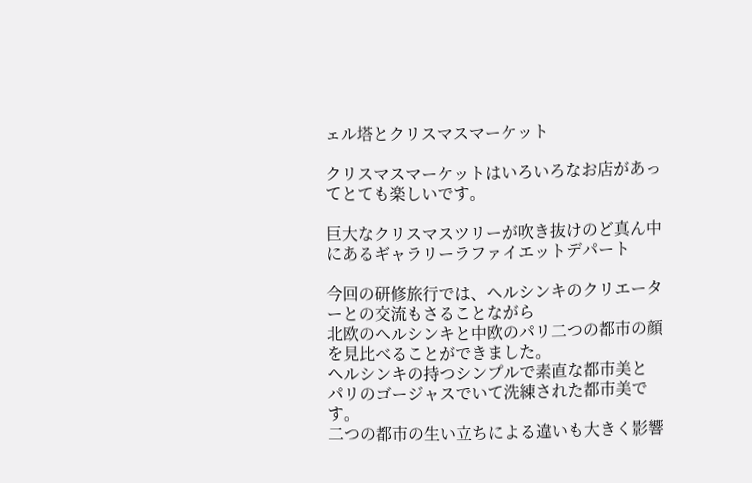ェル塔とクリスマスマーケット

クリスマスマーケットはいろいろなお店があってとても楽しいです。

巨大なクリスマスツリーが吹き抜けのど真ん中にあるギャラリーラファイエットデパート

今回の研修旅行では、ヘルシンキのクリエーターとの交流もさることながら
北欧のヘルシンキと中欧のパリ二つの都市の顔を見比べることができました。
ヘルシンキの持つシンプルで素直な都市美と
パリのゴージャスでいて洗練された都市美です。
二つの都市の生い立ちによる違いも大きく影響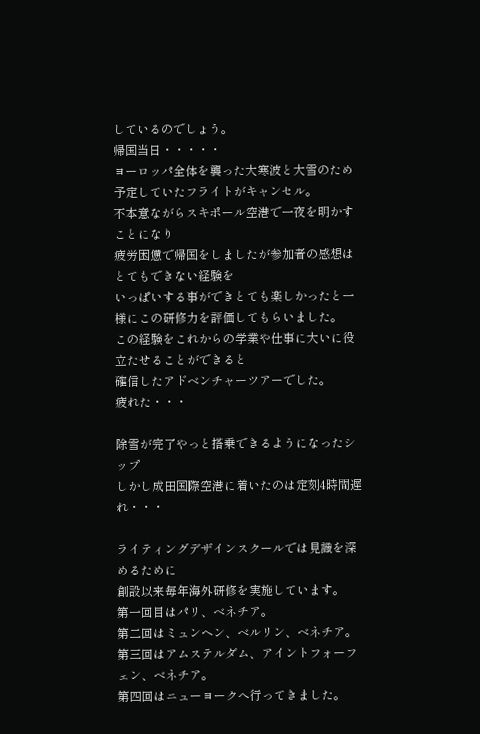しているのでしょう。
帰国当日・・・・・
ヨーロッパ全体を襲った大寒波と大雪のため予定していたフライトがキャンセル。
不本意ながらスキポール空港で一夜を明かすことになり
疲労困憊で帰国をしましたが参加者の感想はとてもできない経験を
いっぱいする事ができとても楽しかったと一様にこの研修力を評価してもらいました。
この経験をこれからの学業や仕事に大いに役立たせることができると
確信したアドベンチャーツアーでした。
疲れた・・・

除雪が完了やっと搭乗できるようになったシップ
しかし成田国際空港に着いたのは定刻4時間遅れ・・・

ライティングデザインスクールでは見識を深めるために
創設以来毎年海外研修を実施しています。
第一回目はパリ、ベネチア。
第二回はミュンヘン、ベルリン、ベネチア。
第三回はアムステルダム、アイントフォーフェン、ベネチア。
第四回はニューヨークへ行ってきました。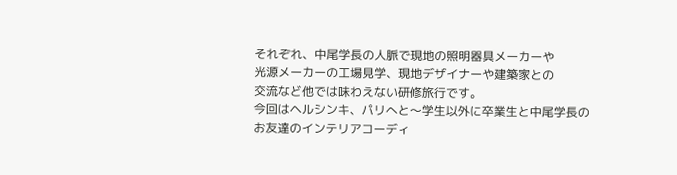それぞれ、中尾学長の人脈で現地の照明器具メーカーや
光源メーカーの工場見学、現地デザイナーや建築家との
交流など他では味わえない研修旅行です。
今回はヘルシンキ、パリへと〜学生以外に卒業生と中尾学長の
お友達のインテリアコーディ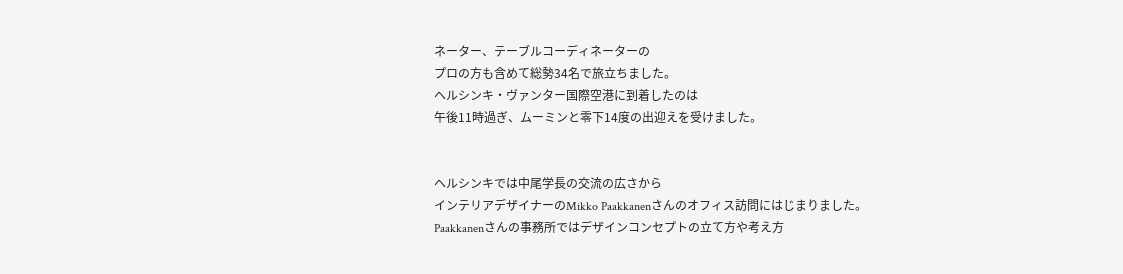ネーター、テーブルコーディネーターの
プロの方も含めて総勢34名で旅立ちました。
ヘルシンキ・ヴァンター国際空港に到着したのは
午後11時過ぎ、ムーミンと零下14度の出迎えを受けました。


ヘルシンキでは中尾学長の交流の広さから
インテリアデザイナーのMikko Paakkanenさんのオフィス訪問にはじまりました。
Paakkanenさんの事務所ではデザインコンセプトの立て方や考え方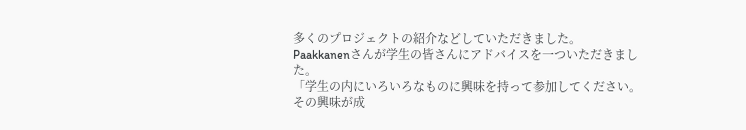多くのプロジェクトの紹介などしていただきました。
Paakkanenさんが学生の皆さんにアドバイスを一ついただきました。
「学生の内にいろいろなものに興味を持って参加してください。
その興味が成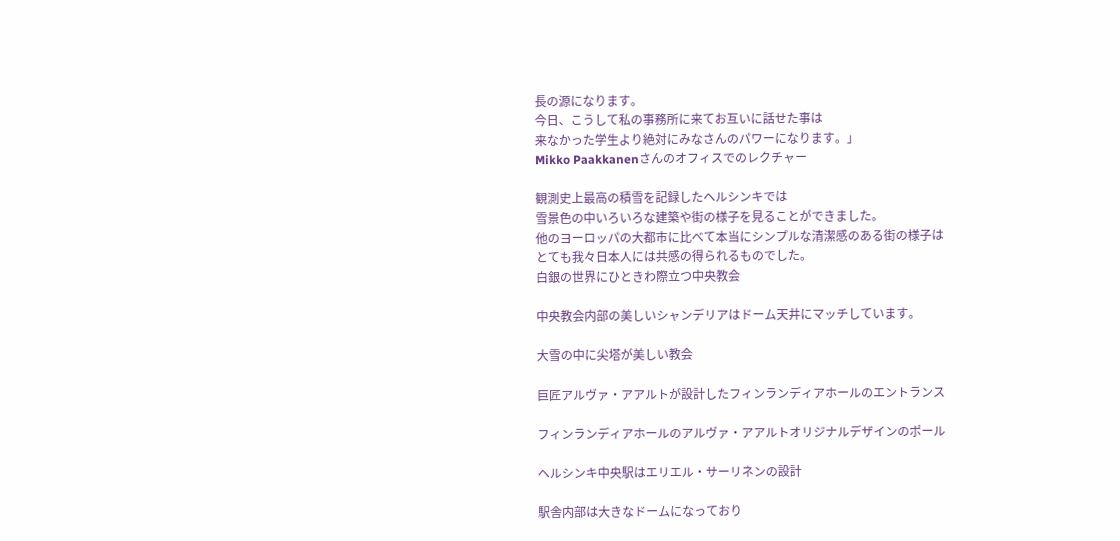長の源になります。
今日、こうして私の事務所に来てお互いに話せた事は
来なかった学生より絶対にみなさんのパワーになります。」
Mikko Paakkanenさんのオフィスでのレクチャー

観測史上最高の積雪を記録したヘルシンキでは
雪景色の中いろいろな建築や街の様子を見ることができました。
他のヨーロッパの大都市に比べて本当にシンプルな清潔感のある街の様子は
とても我々日本人には共感の得られるものでした。
白銀の世界にひときわ際立つ中央教会

中央教会内部の美しいシャンデリアはドーム天井にマッチしています。

大雪の中に尖塔が美しい教会

巨匠アルヴァ・アアルトが設計したフィンランディアホールのエントランス

フィンランディアホールのアルヴァ・アアルトオリジナルデザインのポール

ヘルシンキ中央駅はエリエル・サーリネンの設計

駅舎内部は大きなドームになっており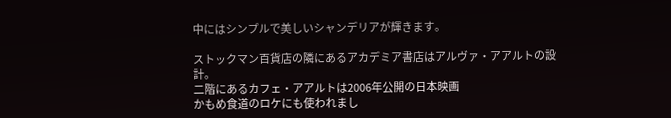中にはシンプルで美しいシャンデリアが輝きます。

ストックマン百貨店の隣にあるアカデミア書店はアルヴァ・アアルトの設計。
二階にあるカフェ・アアルトは2006年公開の日本映画
かもめ食道のロケにも使われまし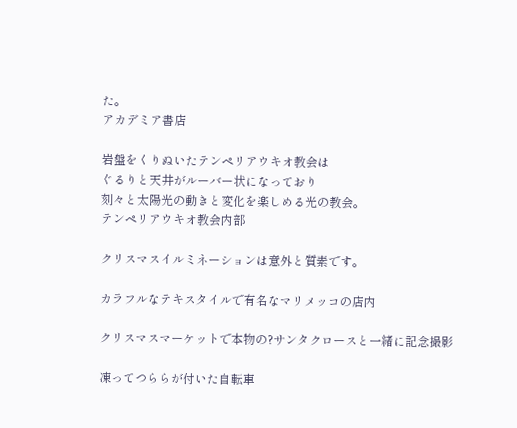た。
アカデミア書店

岩盤をくりぬいたテンペリアウキオ教会は
ぐるりと天井がルーバー状になっており
刻々と太陽光の動きと変化を楽しめる光の教会。
テンペリアウキオ教会内部

クリスマスイルミネーションは意外と質素です。

カラフルなテキスタイルで有名なマリメッコの店内

クリスマスマーケットで本物の?サンタクロースと一緒に記念撮影

凍ってつららが付いた自転車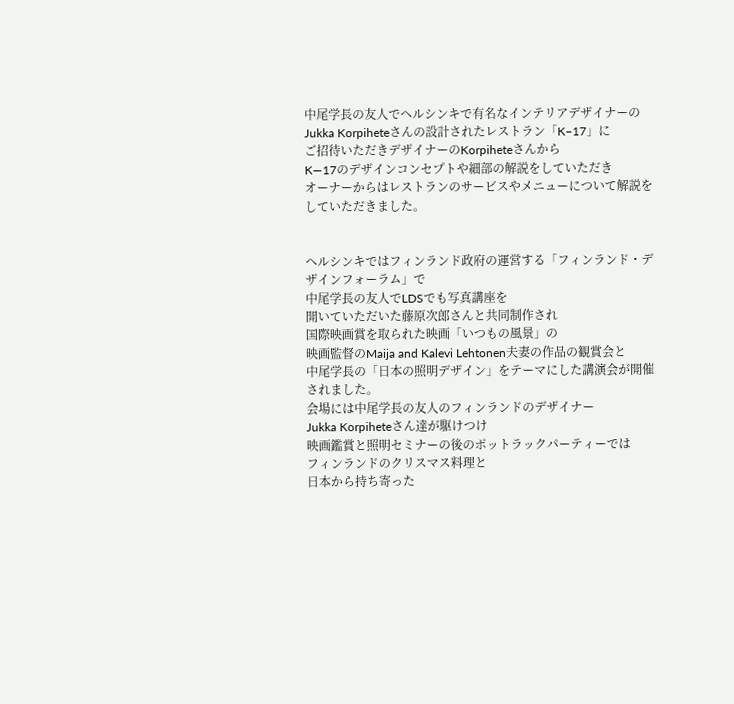中尾学長の友人でヘルシンキで有名なインテリアデザイナーの
Jukka Korpiheteさんの設計されたレストラン「K−17」に
ご招待いただきデザイナーのKorpiheteさんから
K―17のデザインコンセプトや細部の解説をしていただき
オーナーからはレストランのサービスやメニューについて解説をしていただきました。


ヘルシンキではフィンランド政府の運営する「フィンランド・デザインフォーラム」で
中尾学長の友人でLDSでも写真講座を
開いていただいた藤原次郎さんと共同制作され
国際映画賞を取られた映画「いつもの風景」の
映画監督のMaija and Kalevi Lehtonen夫妻の作品の観賞会と
中尾学長の「日本の照明デザイン」をテーマにした講演会が開催されました。
会場には中尾学長の友人のフィンランドのデザイナー
Jukka Korpiheteさん達が駆けつけ
映画鑑賞と照明セミナーの後のポットラックパーティーでは
フィンランドのクリスマス料理と
日本から持ち寄った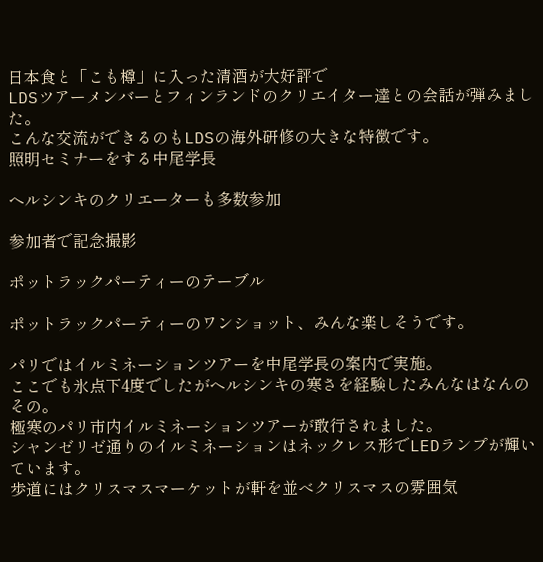日本食と「こも樽」に入った清酒が大好評で
LDSツアーメンバーとフィンランドのクリエイター達との会話が弾みました。
こんな交流ができるのもLDSの海外研修の大きな特徴です。
照明セミナーをする中尾学長

ヘルシンキのクリエーターも多数参加

参加者で記念撮影

ポットラックパーティーのテーブル

ポットラックパーティーのワンショット、みんな楽しそうです。

パリではイルミネーションツアーを中尾学長の案内で実施。
ここでも氷点下4度でしたがヘルシンキの寒さを経験したみんなはなんのその。
極寒のパリ市内イルミネーションツアーが敢行されました。
シャンゼリゼ通りのイルミネーションはネックレス形でLEDランプが輝いています。
歩道にはクリスマスマーケットが軒を並べクリスマスの雰囲気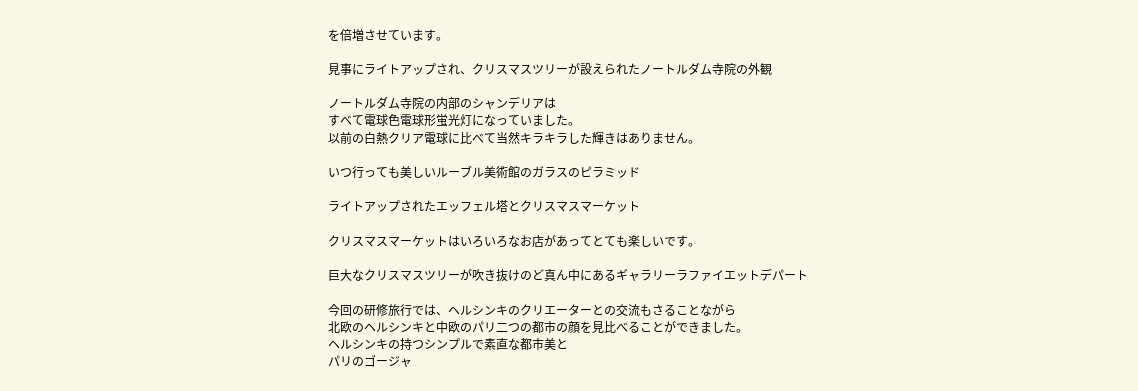を倍増させています。

見事にライトアップされ、クリスマスツリーが設えられたノートルダム寺院の外観

ノートルダム寺院の内部のシャンデリアは
すべて電球色電球形蛍光灯になっていました。
以前の白熱クリア電球に比べて当然キラキラした輝きはありません。

いつ行っても美しいルーブル美術館のガラスのピラミッド

ライトアップされたエッフェル塔とクリスマスマーケット

クリスマスマーケットはいろいろなお店があってとても楽しいです。

巨大なクリスマスツリーが吹き抜けのど真ん中にあるギャラリーラファイエットデパート

今回の研修旅行では、ヘルシンキのクリエーターとの交流もさることながら
北欧のヘルシンキと中欧のパリ二つの都市の顔を見比べることができました。
ヘルシンキの持つシンプルで素直な都市美と
パリのゴージャ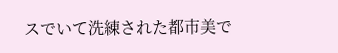スでいて洗練された都市美で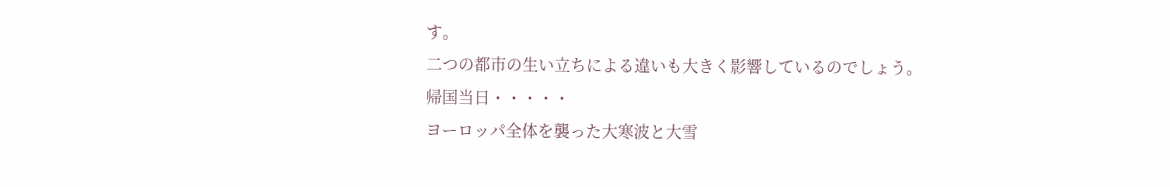す。
二つの都市の生い立ちによる違いも大きく影響しているのでしょう。
帰国当日・・・・・
ヨーロッパ全体を襲った大寒波と大雪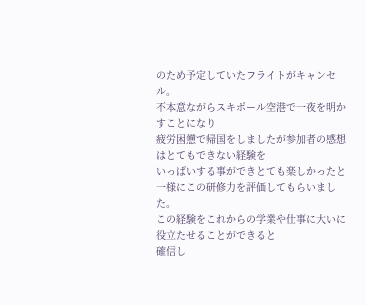のため予定していたフライトがキャンセル。
不本意ながらスキポール空港で一夜を明かすことになり
疲労困憊で帰国をしましたが参加者の感想はとてもできない経験を
いっぱいする事ができとても楽しかったと一様にこの研修力を評価してもらいました。
この経験をこれからの学業や仕事に大いに役立たせることができると
確信し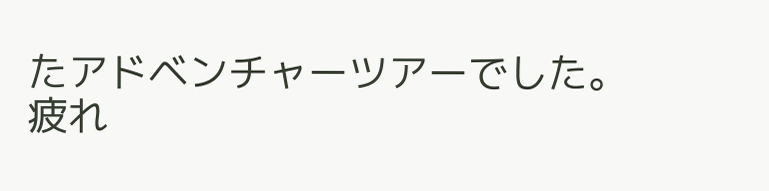たアドベンチャーツアーでした。
疲れ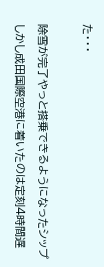た・・・

除雪が完了やっと搭乗できるようになったシップ
しかし成田国際空港に着いたのは定刻4時間遅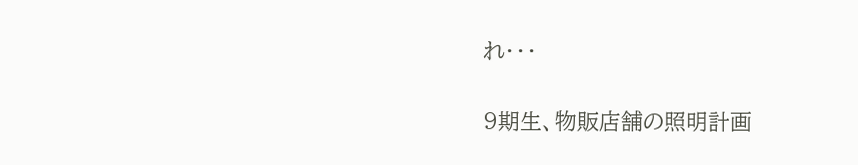れ・・・

9期生、物販店舗の照明計画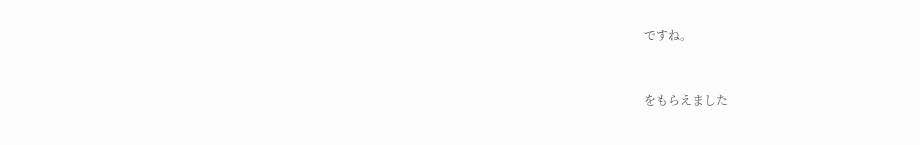ですね。



をもらえました